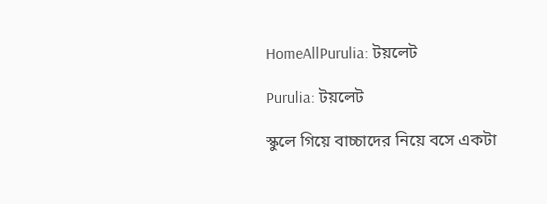HomeAllPurulia: টয়লেট

Purulia: টয়লেট

স্কুলে গিয়ে বাচ্চাদের নিয়ে বসে একটা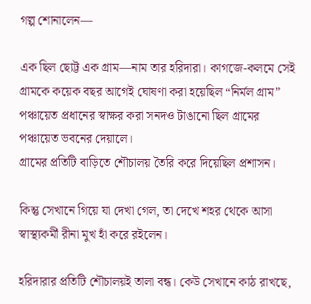গল্প শোনালেন—

এক ছিল ছোট্ট এক গ্রাম—নাম তার হরিদারা। কাগজে-কলমে সেই গ্রামকে কয়েক বছর আগেই ঘোষণা করা হয়েছিল “নির্মল গ্রাম”
পঞ্চায়েত প্রধানের স্বাক্ষর করা সনদও টাঙানো ছিল গ্রামের পঞ্চায়েত ভবনের দেয়ালে।
গ্রামের প্রতিটি বাড়িতে শৌচালয় তৈরি করে দিয়েছিল প্রশাসন।

কিন্তু সেখানে গিয়ে যা দেখা গেল, তা দেখে শহর থেকে আসা স্বাস্থ্যকর্মী রীনা মুখ হাঁ করে রইলেন।

হরিদারার প্রতিটি শৌচালয়ই তালা বন্ধ। কেউ সেখানে কাঠ রাখছে,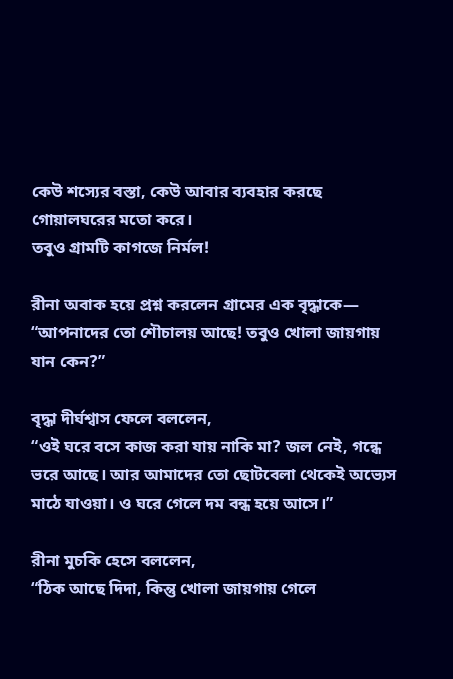কেউ শস্যের বস্তা, কেউ আবার ব্যবহার করছে গোয়ালঘরের মতো করে।
তবুও গ্রামটি কাগজে নির্মল!

রীনা অবাক হয়ে প্রশ্ন করলেন গ্রামের এক বৃদ্ধাকে—
“আপনাদের তো শৌচালয় আছে! তবুও খোলা জায়গায় যান কেন?”

বৃদ্ধা দীর্ঘশ্বাস ফেলে বললেন,
“ওই ঘরে বসে কাজ করা যায় নাকি মা? জল নেই, গন্ধে ভরে আছে। আর আমাদের তো ছোটবেলা থেকেই অভ্যেস মাঠে যাওয়া। ও ঘরে গেলে দম বন্ধ হয়ে আসে।”

রীনা মুচকি হেসে বললেন,
“ঠিক আছে দিদা, কিন্তু খোলা জায়গায় গেলে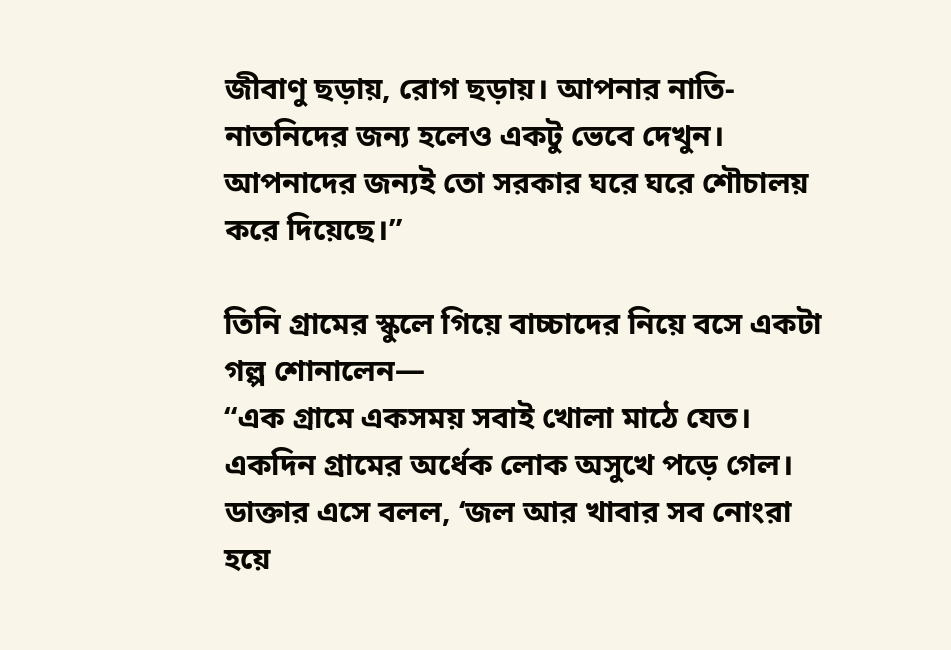জীবাণু ছড়ায়, রোগ ছড়ায়। আপনার নাতি-নাতনিদের জন্য হলেও একটু ভেবে দেখুন। আপনাদের জন্যই তো সরকার ঘরে ঘরে শৌচালয় করে দিয়েছে।”

তিনি গ্রামের স্কুলে গিয়ে বাচ্চাদের নিয়ে বসে একটা গল্প শোনালেন—
“এক গ্রামে একসময় সবাই খোলা মাঠে যেত। একদিন গ্রামের অর্ধেক লোক অসুখে পড়ে গেল। ডাক্তার এসে বলল, ‘জল আর খাবার সব নোংরা হয়ে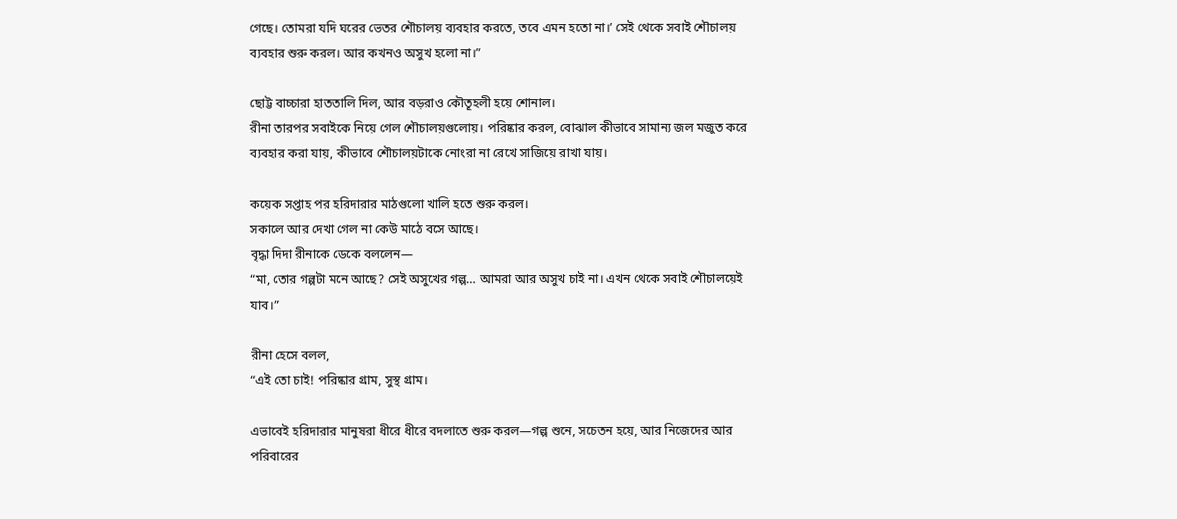গেছে। তোমরা যদি ঘরের ভেতর শৌচালয় ব্যবহার করতে, তবে এমন হতো না।’ সেই থেকে সবাই শৌচালয় ব্যবহার শুরু করল। আর কখনও অসুখ হলো না।”

ছোট্ট বাচ্চারা হাততালি দিল, আর বড়রাও কৌতূহলী হয়ে শোনাল।
রীনা তারপর সবাইকে নিয়ে গেল শৌচালয়গুলোয়। পরিষ্কার করল, বোঝাল কীভাবে সামান্য জল মজুত করে ব্যবহার করা যায়, কীভাবে শৌচালয়টাকে নোংরা না রেখে সাজিয়ে রাখা যায়।

কয়েক সপ্তাহ পর হরিদারার মাঠগুলো খালি হতে শুরু করল।
সকালে আর দেখা গেল না কেউ মাঠে বসে আছে।
বৃদ্ধা দিদা রীনাকে ডেকে বললেন—
“মা, তোর গল্পটা মনে আছে? সেই অসুখের গল্প… আমরা আর অসুখ চাই না। এখন থেকে সবাই শৌচালয়েই যাব।”

রীনা হেসে বলল,
“এই তো চাই! পরিষ্কার গ্রাম, সুস্থ গ্রাম।

এভাবেই হরিদারার মানুষরা ধীরে ধীরে বদলাতে শুরু করল—গল্প শুনে, সচেতন হয়ে, আর নিজেদের আর পরিবারের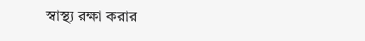স্বাস্থ্য রক্ষা করার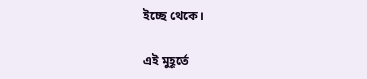ইচ্ছে থেকে।

এই মুহূর্তে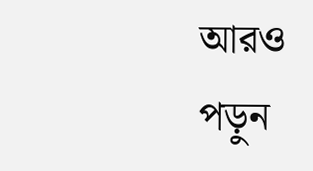আরও পড়ুন